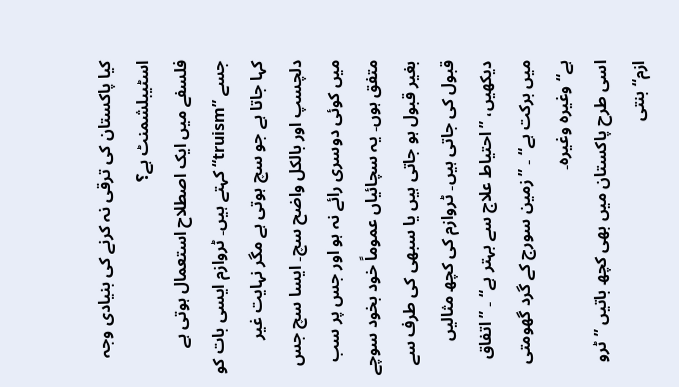کیا پاکستان کی ترقی نہ کرنے کی بنیادی وجہ اسٹیبلشمنٹ ہے؟
فلسفے میں ایک اصطلاح استعمال ہوتی ہے جسے ”truism“ کہتے ہیں۔ ٹروازم ایسی بات کو کہا جاتا ہے جو سچ ہوتی ہے مگر نہایت غیر دلچسپ اور بالکل واضح سچ۔ ایسا سچ جس میں کوئی دوسری رائے نہ ہو اور جس پر سب متفق ہوں۔ یہ سچائیاں عموماً خود بخود سوچے بغیر قبول ہو جاتی ہیں یا سبھی کی طرف سے قبول کی جاتی ہیں۔ ٹروازم کی کچھ مثالیں دیکھیں، ”احتیاط علاج سے بہتر ہے“ ۔ ”اتفاق میں برکت ہے“ ۔ ”زمین سورج کے گرد گھومتی ہے“ وغیرہ وغیرہ۔
اسی طرح پاکستان میں بھی کچھ باتیں ”ٹرو ازم“ بنتی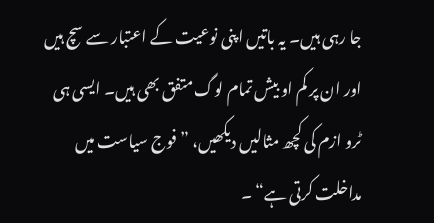جا رہی ہیں۔ یہ باتیں اپنی نوعیت کے اعتبار سے سچ ہیں اور ان پر کم او بیش تمام لوگ متفق بھی ہیں۔ ایسی ہی ٹرو ازم کی کچھ مثالیں دیکھیں، ”فوج سیاست میں مداخلت کرتی ہے“ ۔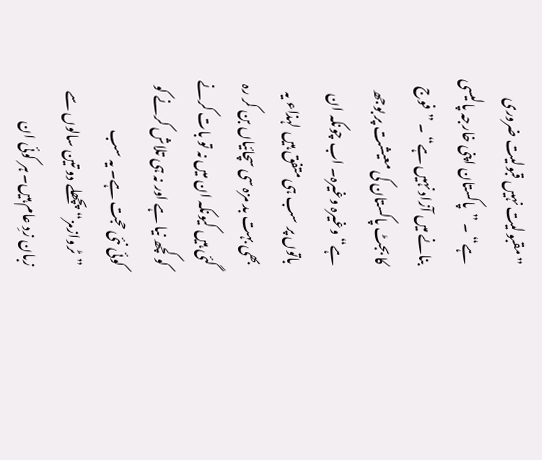”مقبولیت نہیں قبولیت ضروری ہے“ ۔ ”پاکستان اپنی خارجہ پالیسی بنانے میں آزاد نہیں ہے“ ۔ ”فوج کا بجٹ پاکستان کی معیشت پر بوجھ ہے“ وغیرہ وغیرہ۔ اب چونکہ ان باتوں پر سب ہی متفق ہیں لہذاء یہ بھی بہت بد مزہ سی سچائیاں بن کر رہ گئی ہیں کیونکہ ان میں نہ تو بات کرنے کو کچھ نیا ہے اور نہ ہی تلاش کرنے کو کوئی نئی حجت ہے۔ یہ سب ”ٹروازمز“ پچھلے دو تین سالوں سے زبان زدِ عام ہیں۔ ہر کوئی ان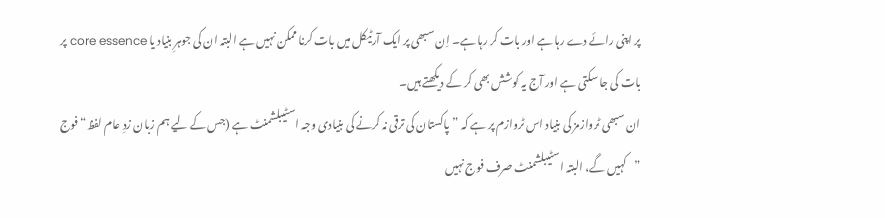پر اپنی رائے دے رہا ہے اور بات کر رہا ہے۔ اِن سبھی پر ایک آرٹیکل میں بات کرنا ممکن نہیں ہے البتہ ان کی جوہرِ بنیاد یا core essence پر بات کی جا سکتی ہے اور آج یہ کوشش بھی کر کے دیکھتے ہیں۔
ان سبھی ٹروازمز کی بنیاد اس ٹروازم پر ہے کہ ”پاکستان کی ترقی نہ کرنے کی بنیادی وجہ اسٹیبلشمنٹ ہے (جس کے لیے ہم زبان زدِ عام لفظ“ فوج ”کہیں گے، البتہ اسٹیبلشمنٹ صرف فوج نہیں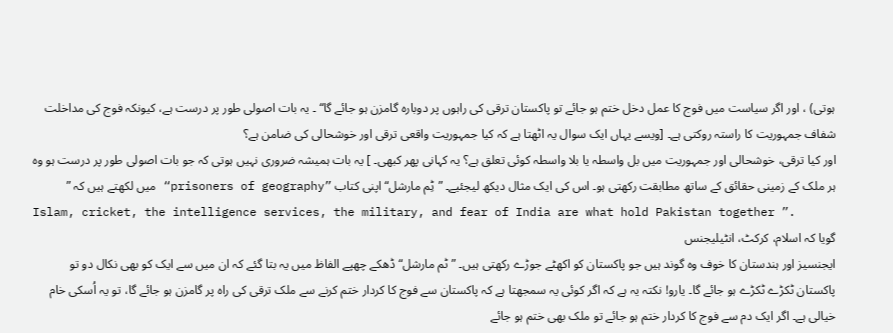ہوتی) ، اور اگر سیاست میں فوج کا عمل دخل ختم ہو جائے تو پاکستان ترقی کی راہوں پر دوبارہ گامزن ہو جائے گا“ ۔ یہ بات اصولی طور پر درست ہے، کیونکہ فوج کی مداخلت شفاف جمہوریت کا راستہ روکتی ہے۔ [ویسے یہاں ایک سوال یہ اٹھتا ہے کہ کیا جمہوریت واقعی ترقی اور خوشحالی کی ضامن ہے؟
اور کیا ترقی، خوشحالی اور جمہوریت میں بل واسطہ یا بلا واسطہ کوئی تعلق ہے؟ یہ کہانی پھر کبھی۔ ] یہ بات ہمیشہ ضروری نہیں ہوتی کہ جو بات اصولی طور پر درست ہو وہ ہر ملک کے زمینی حقائق کے ساتھ مطابقت رکھتی ہو۔ اس کی ایک مثال دیکھ لیجئیے۔ ”ٹِم مارشل“ اپنی کتاب ”prisoners of geography“ میں لکھتے ہیں کہ ”
Islam, cricket, the intelligence services, the military, and fear of India are what hold Pakistan together ”.
گویا کہ اسلام، کرکٹ، انٹیلیجنس
ایجنسیز اور ہندستان کا خوف وہ گوند ہیں جو پاکستان کو اکھٹے جوڑے رکھتی ہیں۔ ”ٹم مارشل“ ڈھکے چھپے الفاظ میں یہ بتا گئے کہ ان میں سے ایک کو بھی نکال دو تو پاکستان ٹکڑے ٹکڑے ہو جائے گا۔ یارو! نکتہ یہ ہے کہ اگر کوئی یہ سمجھتا ہے کہ پاکستان سے فوج کا کردار ختم کرنے سے ملک ترقی کی راہ پر گامزن ہو جائے گا، تو یہ اُسکی خام خیالی ہے۔ اگر ایک دم سے فوج کا کردار ختم ہو جائے تو ملک بھی ختم ہو جائے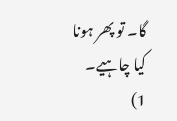گا۔ تو پھر ہونا کیا چاہیے۔
1)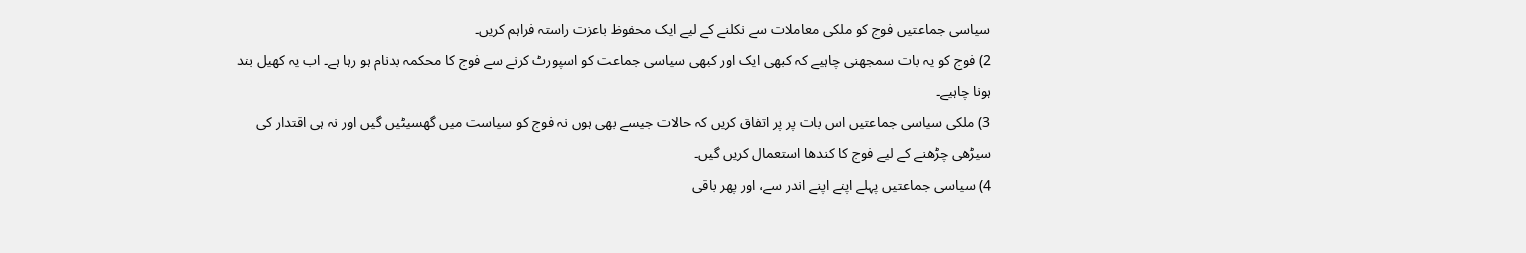سیاسی جماعتیں فوج کو ملکی معاملات سے نکلنے کے لیے ایک محفوظ باعزت راستہ فراہم کریں۔
2) فوج کو یہ بات سمجھنی چاہیے کہ کبھی ایک اور کبھی سیاسی جماعت کو اسپورٹ کرنے سے فوج کا محکمہ بدنام ہو رہا ہے۔ اب یہ کھیل بند ہونا چاہیے۔
3) ملکی سیاسی جماعتیں اس بات پر پر اتفاق کریں کہ حالات جیسے بھی ہوں نہ فوج کو سیاست میں گھسیٹیں گیں اور نہ ہی اقتدار کی سیڑھی چڑھنے کے لیے فوج کا کندھا استعمال کریں گیں۔
4) سیاسی جماعتیں پہلے اپنے اپنے اندر سے، اور پھر باقی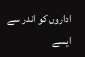اداروں کو اندر سے ایسے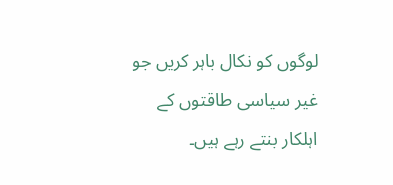لوگوں کو نکال باہر کریں جو غیر سیاسی طاقتوں کے اہلکار بنتے رہے ہیں۔